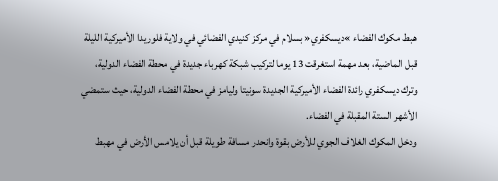هبط مكوك الفضاء »ديسكفري« بسلام في مركز كنيدي الفضائي في ولاية فلوريدا الأميركية الليلة قبل الماضية، بعد مهمة استغرقت 13 يوما لتركيب شبكة كهرباء جديدة في محطة الفضاء الدولية، وترك ديسكفري رائدة الفضاء الأميركية الجديدة سونيتا وليامز في محطة الفضاء الدولية، حيث ستمضي الأشهر الستة المقبلة في الفضاء.
ودخل المكوك الغلاف الجوي للأرض بقوة وانحدر مسافة طويلة قبل أن يلامس الأرض في مهبط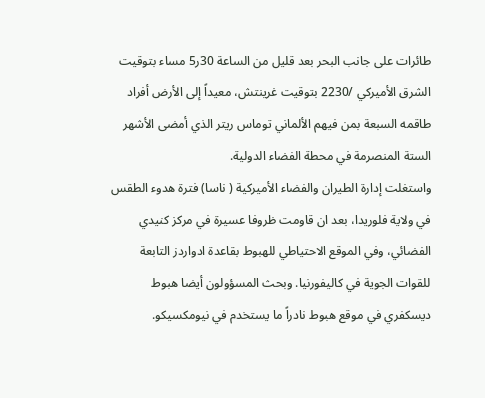طائرات على جانب البحر بعد قليل من الساعة 30ر5 مساء بتوقيت الشرق الأميركي /2230 بتوقيت غرينتش، معيداً إلى الأرض أفراد طاقمه السبعة بمن فيهم الألماني توماس ريتر الذي أمضى الأشهر الستة المنصرمة في محطة الفضاء الدولية.
واستغلت إدارة الطيران والفضاء الأميركية ( ناسا) فترة هدوء الطقس في ولاية فلوريدا، بعد ان قاومت ظروفا عسيرة في مركز كنيدي الفضائي، وفي الموقع الاحتياطي للهبوط بقاعدة ادواردز التابعة للقوات الجوية في كاليفورنيا. وبحث المسؤولون أيضا هبوط ديسكفري في موقع هبوط نادراً ما يستخدم في نيومكسيكو.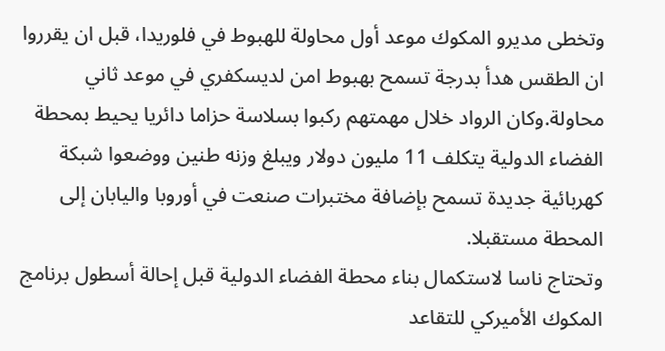وتخطى مديرو المكوك موعد أول محاولة للهبوط في فلوريدا، قبل ان يقرروا ان الطقس هدأ بدرجة تسمح بهبوط امن لديسكفري في موعد ثاني محاولة.وكان الرواد خلال مهمتهم ركبوا بسلاسة حزاما دائريا يحيط بمحطة الفضاء الدولية يتكلف 11 مليون دولار ويبلغ وزنه طنين ووضعوا شبكة كهربائية جديدة تسمح بإضافة مختبرات صنعت في أوروبا واليابان إلى المحطة مستقبلا.
وتحتاج ناسا لاستكمال بناء محطة الفضاء الدولية قبل إحالة أسطول برنامج المكوك الأميركي للتقاعد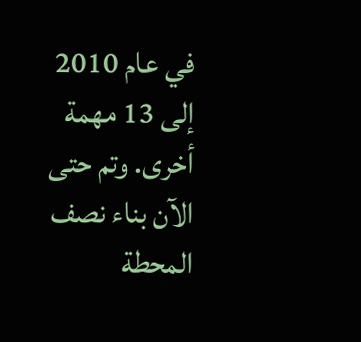في عام 2010 إلى 13 مهمة أخرى. وتم حتى الآن بناء نصف المحطة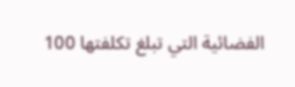الفضائية التي تبلغ تكلفتها 100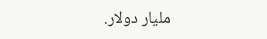مليار دولار.